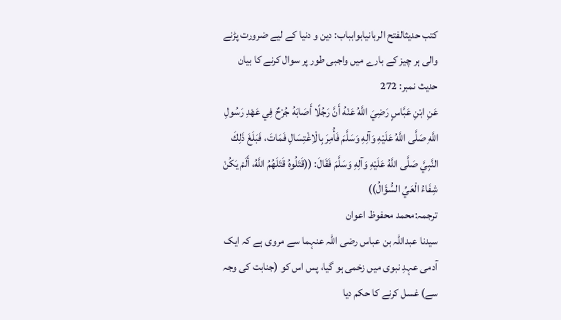کتب حدیثالفتح الربانیابوابباب: دین و دنیا کے لیے ضرورت پڑنے والی ہر چیز کے بارے میں واجبی طور پر سوال کرنے کا بیان
حدیث نمبر: 272
عَنِ ابْنِ عَبَّاسٍ رَضِيَ اللَّهُ عَنْهُ أَنَّ رَجُلًا أَصَابَهُ جُرْحٌ فِي عَهْدِ رَسُولِ اللَّهِ صَلَّى اللَّهُ عَلَيْهِ وَآلِهِ وَسَلَّمَ فَأُمِرَ بِالْاِغْتِسَالِ فَمَاتَ، فَبَلَغَ ذَلِكَ النَّبِيَّ صَلَّى اللَّهُ عَلَيْهِ وَآلِهِ وَسَلَّمَ فَقَالَ: ((قَتَلُوهُ قَتَلَهُمُ اللَّهُ، أَلَمْ يَكُنْ شِفَاءُ الْعَيِّ السُّؤَالُ))
ترجمہ:محمد محفوظ اعوان
سیدنا عبداللہ بن عباس رضی اللہ عنہما سے مروی ہے کہ ایک آدمی عہدِ نبوی میں زخمی ہو گیا، پس اس کو (جنابت کی وجہ سے) غسل کرنے کا حکم دیا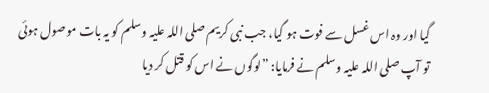گیا اور وہ اس غسل سے فوت ہو گیا، جب نبی کریم صلی اللہ علیہ وسلم کو یہ بات موصول ہوئی تو آپ صلی اللہ علیہ وسلم نے فرمایا: ”لوگوں نے اس کو قتل کر دیا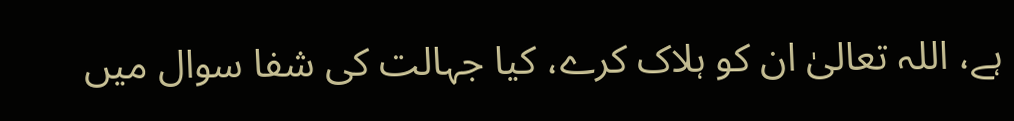ہے، اللہ تعالیٰ ان کو ہلاک کرے، کیا جہالت کی شفا سوال میں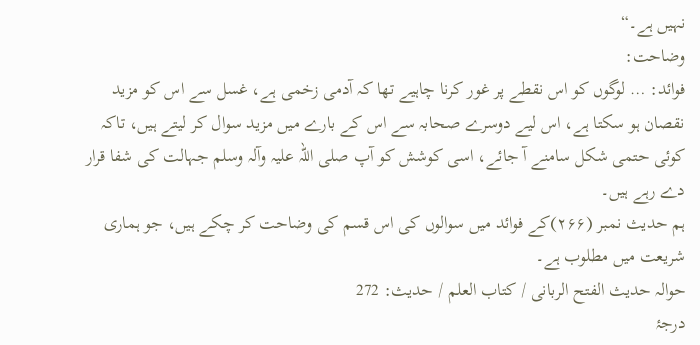نہیں ہے۔“
وضاحت:
فوائد: … لوگوں کو اس نقطے پر غور کرنا چاہیے تھا کہ آدمی زخمی ہے، غسل سے اس کو مزید نقصان ہو سکتا ہے، اس لیے دوسرے صحابہ سے اس کے بارے میں مزید سوال کر لیتے ہیں، تاکہ کوئی حتمی شکل سامنے آ جائے، اسی کوشش کو آپ صلی اللہ علیہ وآلہ وسلم جہالت کی شفا قرار دے رہے ہیں۔
ہم حدیث نمبر (۲۶۶)کے فوائد میں سوالوں کی اس قسم کی وضاحت کر چکے ہیں، جو ہماری شریعت میں مطلوب ہے۔
حوالہ حدیث الفتح الربانی / كتاب العلم / حدیث: 272
درجۂ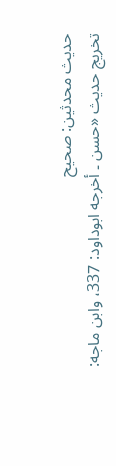حدیث محدثین: صحیح
تخریج حدیث «حسن ۔ أخرجه ابوداود: 337، وابن ماجه: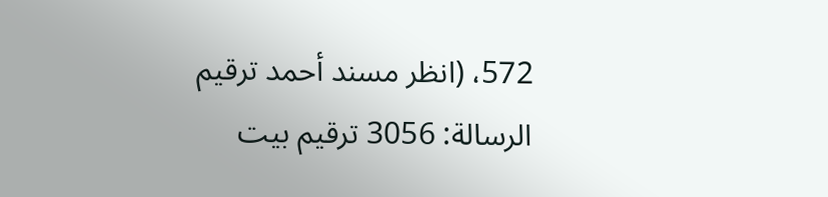572، (انظر مسند أحمد ترقيم الرسالة: 3056 ترقیم بيت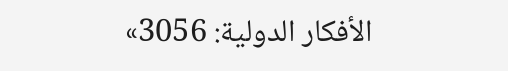الأفكار الدولية: 3056»